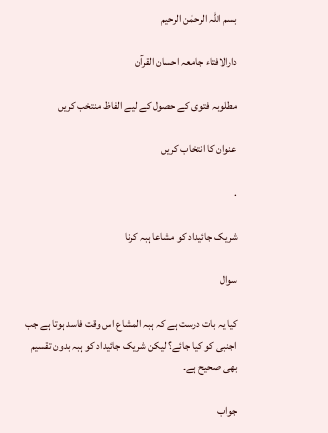بسم اللہ الرحمٰن الرحیم

دارالافتاء جامعہ احسان القرآن

مطلوبہ فتوی کے حصول کے لیے الفاظ منتخب کریں

عنوان کا انتخاب کریں

.

شریک جائیداد کو مشاعا ہبہ کرنا

سوال

کیا یہ بات درست ہے کہ ہبہ المشاع اس وقت فاسد ہوتا ہے جب اجنبی کو کیا جائے؟ لیکن شریک جائیداد کو ہبہ بدون تقسیم بھی صحیح ہے۔

جواب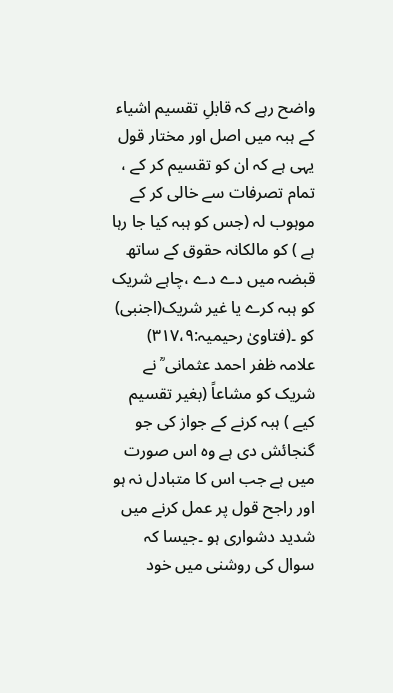واضح رہے کہ قابلِ تقسیم اشیاء کے ہبہ میں اصل اور مختار قول یہی ہے کہ ان کو تقسیم کر کے ، تمام تصرفات سے خالی کر کے موہوب لہ (جس کو ہبہ کیا جا رہا ہے ) کو مالکانہ حقوق کے ساتھ قبضہ میں دے دے ،چاہے شریک کو ہبہ کرے یا غیر شریک(اجنبی) کو ۔(فتاویٰ رحیمیہ:۳۱۷،۹)
علامہ ظفر احمد عثمانی ؒ نے شریک کو مشاعاً (بغیر تقسیم کیے ) ہبہ کرنے کے جواز کی جو گنجائش دی ہے وہ اس صورت میں ہے جب اس کا متبادل نہ ہو اور راجح قول پر عمل کرنے میں شدید دشواری ہو ۔جیسا کہ سوال کی روشنی میں خود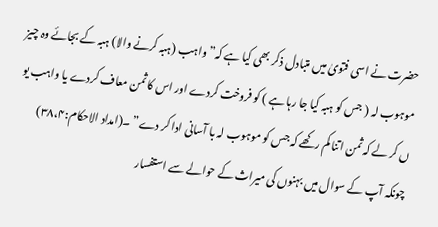حضرت نے اسی فتویٰ میں متبادل ذکر بھی کیا ہے کہ” واہب (ہبہ کرنے والا) ہبہ کے بجائے وہ چیز موہوب لہ ( جس کو ہبہ کیا جا رہا ہے ) کو فروخت کردے اور اس کا ثمن معاف کردے یا واہب یو ں کر لے کہ ثمن اتنا کم رکھے کہ جس کو موہوب لہ با آسانی ادا کر دے” ۔(امداد الاحکام:۳۸،۴)
چونکہ آپ کے سوال میں بہنوں کی میراث کے حوالے سے استفسار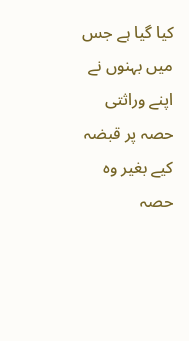کیا گیا ہے جس میں بہنوں نے اپنے وراثتی حصہ پر قبضہ کیے بغیر وہ حصہ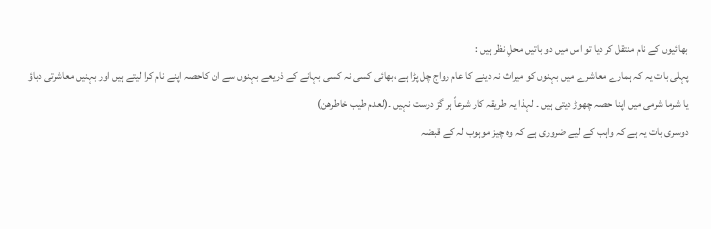بھائیوں کے نام منتقل کر دیا تو اس میں دو باتیں محلِ نظر ہیں :
پہلی بات یہ کہ ہمارے معاشرے میں بہنوں کو میراث نہ دینے کا عام رواج چل پڑا ہے ،بھائی کسی نہ کسی بہانے کے ذریعے بہنوں سے ان کاحصہ اپنے نام کرا لیتے ہیں اور بہنیں معاشرتی دباؤ یا شرما شرمی میں اپنا حصہ چھوڑ دیتی ہیں ۔ لہذا یہ طریقہ کار شرعاً ہر گز درست نہیں ۔(لعدم طیب خاطرھن)
دوسری بات یہ ہے کہ واہب کے لیے ضروری ہے کہ وہ چیز موہوب لہ کے قبضہ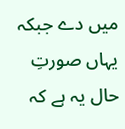میں دے جبکہ یہاں صورتِ حال یہ ہے کہ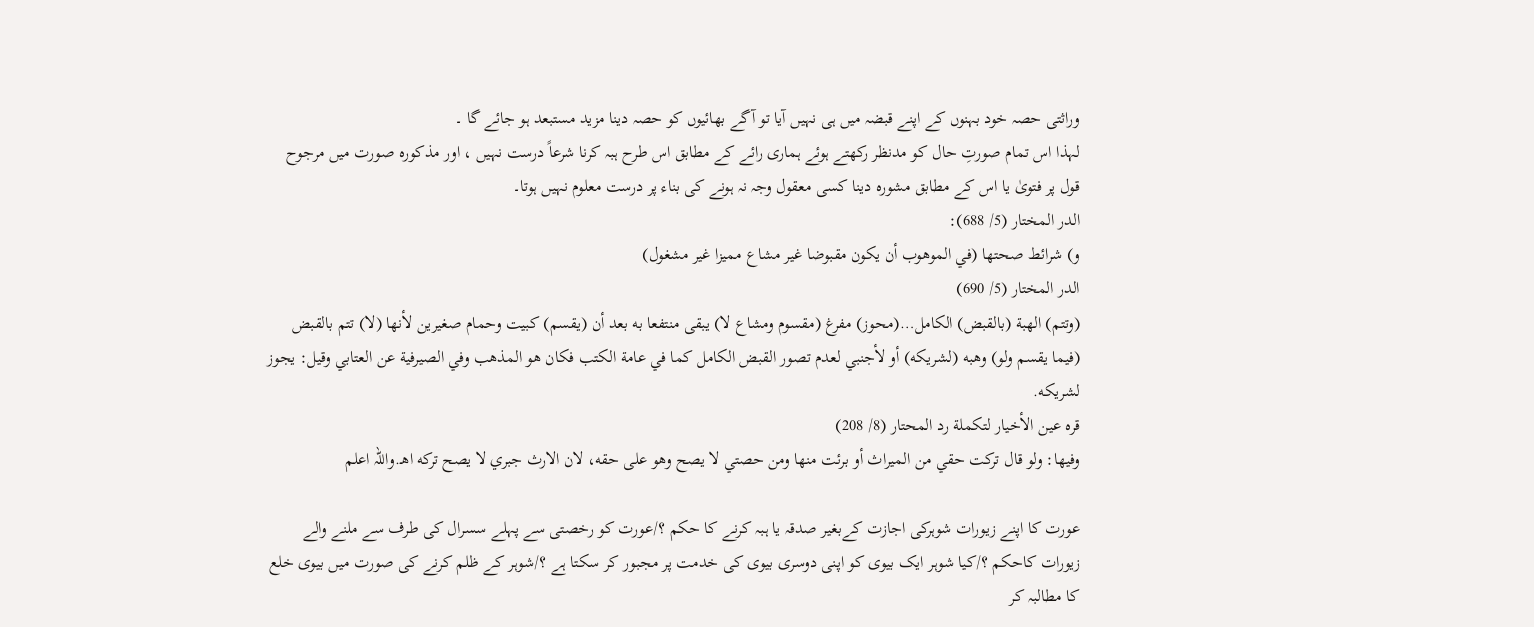وراثتی حصہ خود بہنوں کے اپنے قبضہ میں ہی نہیں آیا تو آگے بھائیوں کو حصہ دینا مزید مستبعد ہو جائے گا ۔
لہذا اس تمام صورتِ حال کو مدنظر رکھتے ہوئے ہماری رائے کے مطابق اس طرح ہبہ کرنا شرعاً درست نہیں ، اور مذکورہ صورت میں مرجوح قول پر فتویٰ یا اس کے مطابق مشورہ دینا کسی معقول وجہ نہ ہونے کی بناء پر درست معلوم نہیں ہوتا۔
الدر المختار (5/ 688):
و) شرائط صحتها (في الموهوب أن يكون مقبوضا غير مشاع مميزا غير مشغول)
الدر المختار (5/ 690)
(وتتم) الهبة (بالقبض) الكامل…(محوز) مفرغ (مقسوم ومشاع لا) يبقى منتفعا به بعد أن (يقسم) كبيت وحمام صغيرين لأنها (لا) تتم بالقبض (فيما يقسم ولو) وهبه (لشريكه) أو لأجنبي لعدم تصور القبض الكامل كما في عامة الكتب فكان هو المذهب وفي الصيرفية عن العتابي وقيل: يجوز لشريكه.
قره عين الأخيار لتكملة رد المحتار (8/ 208)
وفيها: ولو قال تركت حقي من الميراث أو برئت منها ومن حصتي لا يصح وهو على حقه، لان الارث جبري لا يصح تركه اهـ.واللہ اعلم

عورت كا اپنے زيورات شوہركی اجازت كےبغیر صدقہ یا ہبہ کرنے کا حکم ؟/عورت کو رخصتی سے پہلے سسرال کی طرف سے ملنے والے زیورات کاحکم ؟/کیا شوہر ایک بیوی کو اپنی دوسری بیوی کی خدمت پر مجبور کر سکتا ہے ؟/شوہر کے ظلم کرنے کی صورت میں بیوی خلع کا مطالبہ کر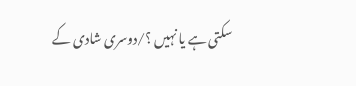سکتی ہے یا نہیں ؟/دوسری شادی کے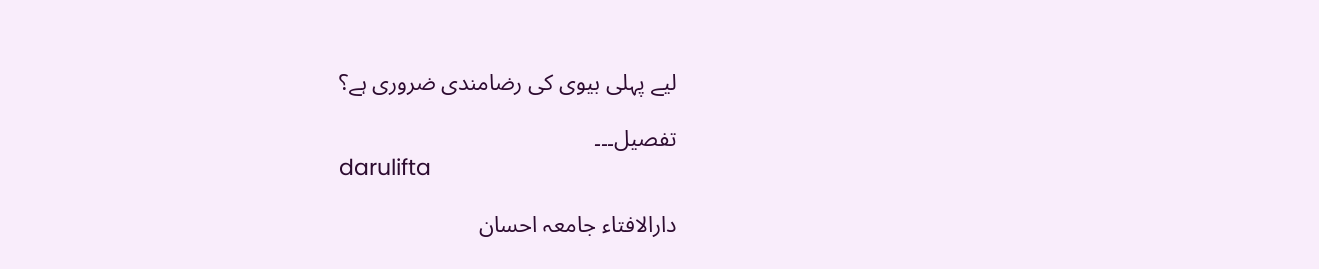لیے پہلی بیوی کی رضامندی ضروری ہے؟

تفصیل۔۔۔
darulifta

دارالافتاء جامعہ احسان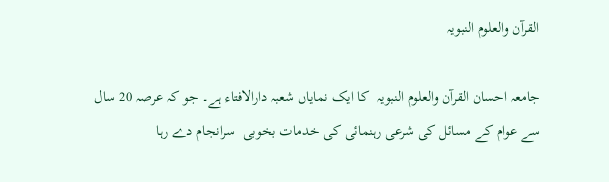القرآن والعلوم النبویہ

جامعہ احسان القرآن والعلوم النبویہ  کا ایک نمایاں شعبہ دارالافتاء ہے۔ جو کہ عرصہ 20 سال سے عوام کے مسائل کی شرعی رہنمائی کی خدمات بخوبی  سرانجام دے رہا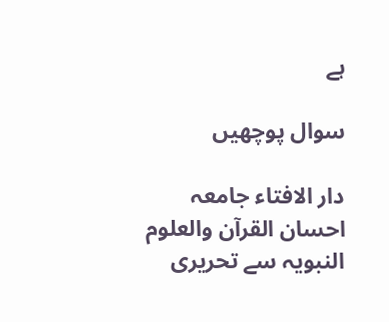ہے

سوال پوچھیں

دار الافتاء جامعہ احسان القرآن والعلوم النبویہ سے تحریری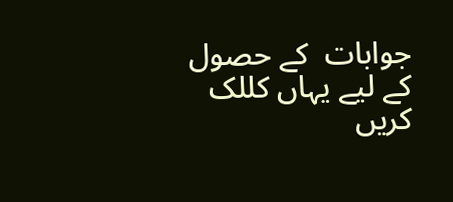جوابات  کے حصول کے لیے یہاں کللک کریں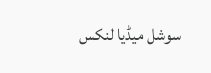سوشل میڈیا لنکس